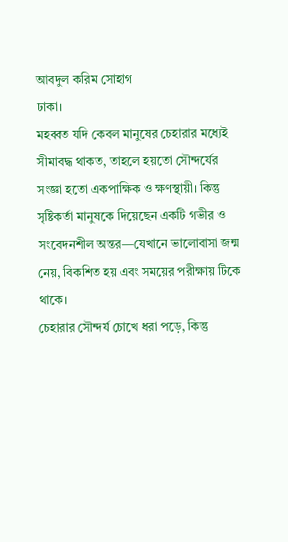আবদুল করিম সোহাগ
ঢাকা।
মহব্বত যদি কেবল মানুষের চেহারার মধ্যেই সীমাবদ্ধ থাকত, তাহলে হয়তো সৌন্দর্যের সংজ্ঞা হতো একপাক্ষিক ও ক্ষণস্থায়ী। কিন্তু সৃষ্টিকর্তা মানুষকে দিয়েছেন একটি গভীর ও সংবেদনশীল অন্তর—যেখানে ভালোবাসা জন্ম নেয়, বিকশিত হয় এবং সময়ের পরীক্ষায় টিকে থাকে।
চেহারার সৌন্দর্য চোখে ধরা পড়ে, কিন্তু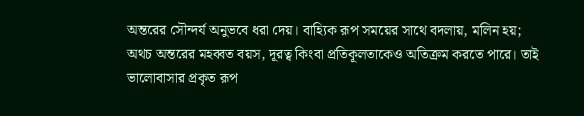অন্তরের সৌন্দর্য অনুভবে ধরা দেয়। বাহ্যিক রূপ সময়ের সাথে বদলায়, মলিন হয়; অথচ অন্তরের মহব্বত বয়স, দূরত্ব কিংবা প্রতিকূলতাকেও অতিক্রম করতে পারে। তাই ভালোবাসার প্রকৃত রূপ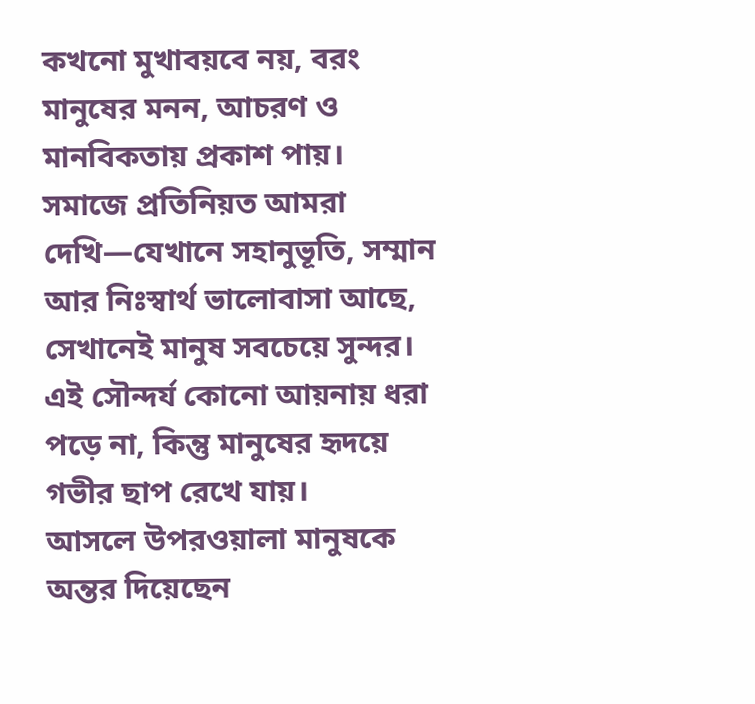কখনো মুখাবয়বে নয়, বরং মানুষের মনন, আচরণ ও মানবিকতায় প্রকাশ পায়।
সমাজে প্রতিনিয়ত আমরা দেখি—যেখানে সহানুভূতি, সম্মান আর নিঃস্বার্থ ভালোবাসা আছে, সেখানেই মানুষ সবচেয়ে সুন্দর। এই সৌন্দর্য কোনো আয়নায় ধরা পড়ে না, কিন্তু মানুষের হৃদয়ে গভীর ছাপ রেখে যায়।
আসলে উপরওয়ালা মানুষকে অন্তর দিয়েছেন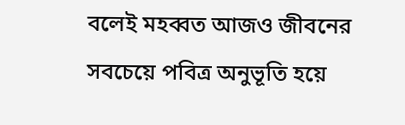বলেই মহব্বত আজও জীবনের সবচেয়ে পবিত্র অনুভূতি হয়ে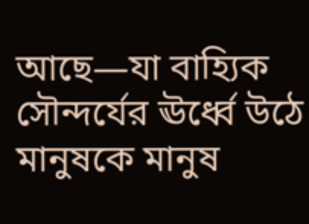আছে—যা বাহ্যিক সৌন্দর্যের ঊর্ধ্বে উঠে মানুষকে মানুষ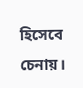হিসেবে চেনায়।